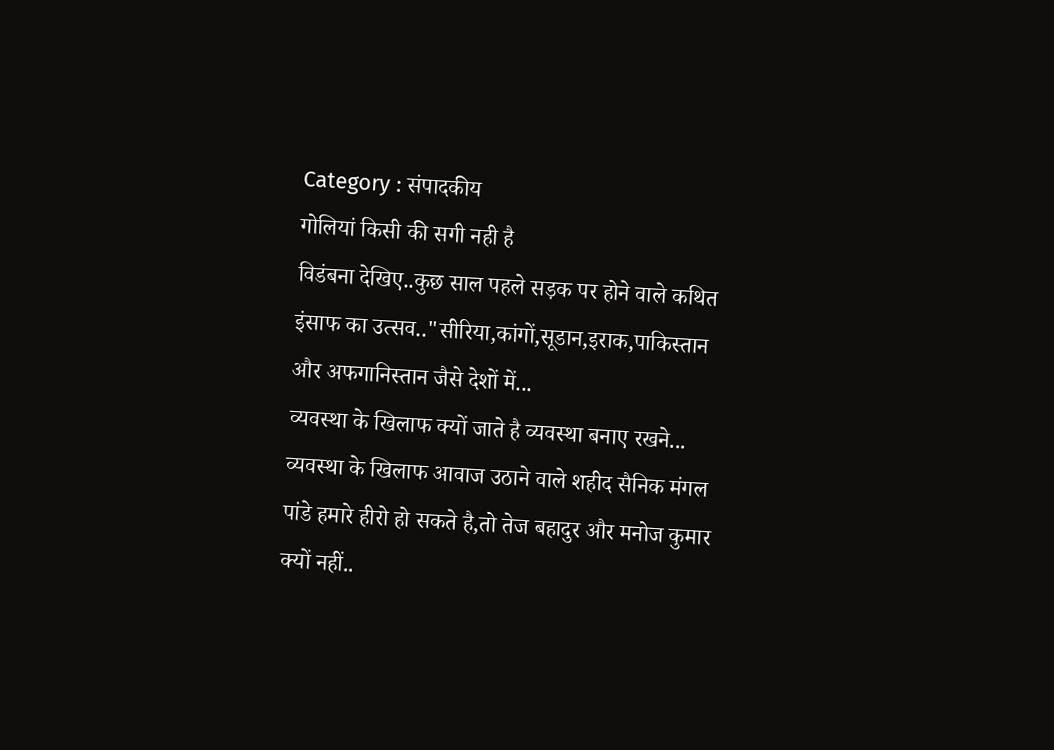Category : संपादकीय
गोलियां किसी की सगी नही है
विडंबना देखिए..कुछ साल पहले सड़क पर होने वाले कथित इंसाफ का उत्सव.."सीरिया,कांगों,सूडान,इराक,पाकिस्तान और अफगानिस्तान जैसे देशों में...
व्यवस्था के खिलाफ क्यों जाते है व्यवस्था बनाए रखने...
व्यवस्था के खिलाफ आवाज उठाने वाले शहीद सैनिक मंगल पांडे हमारे हीरो हो सकते है,तो तेज बहादुर और मनोज कुमार क्यों नहीं..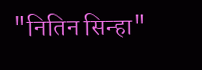"नितिन सिन्हा"